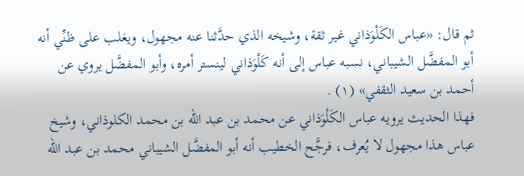ثم قال: «عباس الكَلْوَذاني غير ثقة، وشيخه الذي حدَّثنا عنه مجهول، ويغلب على ظنِّي أنه أبو المفضَّل الشيباني، نسبه عباس إلى أنه كَلْوَذاني لينستر أمره، وأبو المفضَّل يروي عن أحمد بن سعيد الثقفي» (١) .
فهذا الحديث يرويه عباس الكَلْوَذاني عن محمد بن عبد الله بن محمد الكلوذاني، وشيخ عباس هذا مجهول لا يُعرف، فرجَّح الخطيب أنه أبو المفضَّل الشيباني محمد بن عبد الله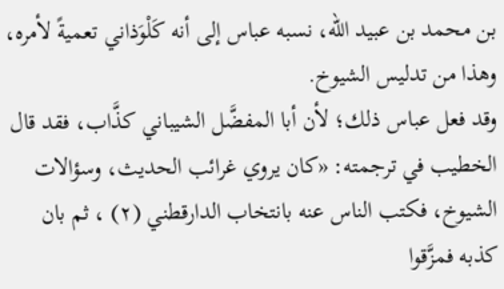بن محمد بن عبيد الله، نسبه عباس إلى أنه كَلْوَذاني تعميةً لأمره، وهذا من تدليس الشيوخ.
وقد فعل عباس ذلك؛ لأن أبا المفضَّل الشيباني كذَّاب، فقد قال الخطيب في ترجمته: «كان يروي غرائب الحديث، وسؤالات الشيوخ، فكتب الناس عنه بانتخاب الدارقطني (٢) ، ثم بان كذبه فمزَّقوا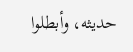حديثه، وأبطلوا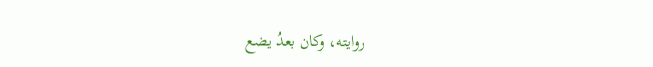روايته، وكان بعدُ يضع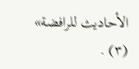الأحاديث للرافضة» (٣) .